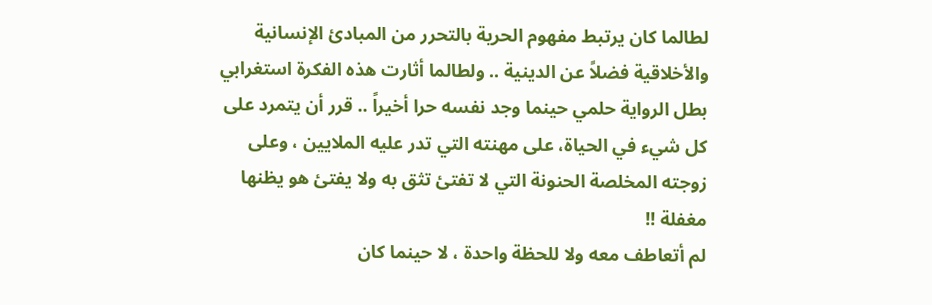لطالما كان يرتبط مفهوم الحرية بالتحرر من المبادئ الإنسانية والأخلاقية فضلاً عن الدينية .. ولطالما أثارت هذه الفكرة استغرابي
بطل الرواية حلمي حينما وجد نفسه حرا أخيراً .. قرر أن يتمرد على كل شيء في الحياة، على مهنته التي تدر عليه الملايين ، وعلى زوجته المخلصة الحنونة التي لا تفتئ تثق به ولا يفتئ هو يظنها مغفلة !!
لم أتعاطف معه ولا للحظة واحدة ، لا حينما كان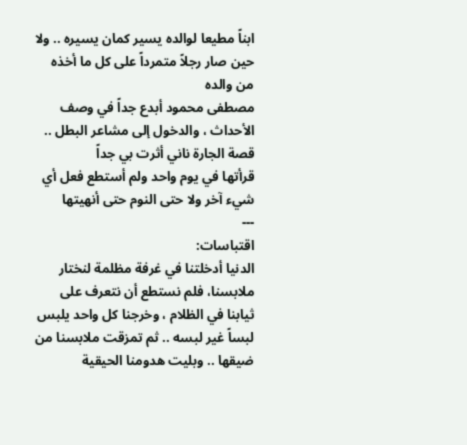ابناً مطيعا لوالده يسير كمان يسيره .. ولا حين صار رجلاً متمرداً على كل ما أخذه من والده
مصطفى محمود أبدع جداً في وصف الأحداث ، والدخول إلى مشاعر البطل .. قصة الجارة ناني أثرت بي جداً
قرأتها في يوم واحد ولم أستطع فعل أي شيء آخر ولا حتى النوم حتى أنهيتها
---
اقتباسات:
الدنيا أدخلتنا في غرفة مظلمة لنختار ملابسنا، فلم نستطع أن نتعرف على ثيابنا في الظلام ، وخرجنا كل واحد يلبس لبساً غير لبسه .. ثم تمزقت ملابسنا من ضيقها .. وبليت هدومنا الحيقية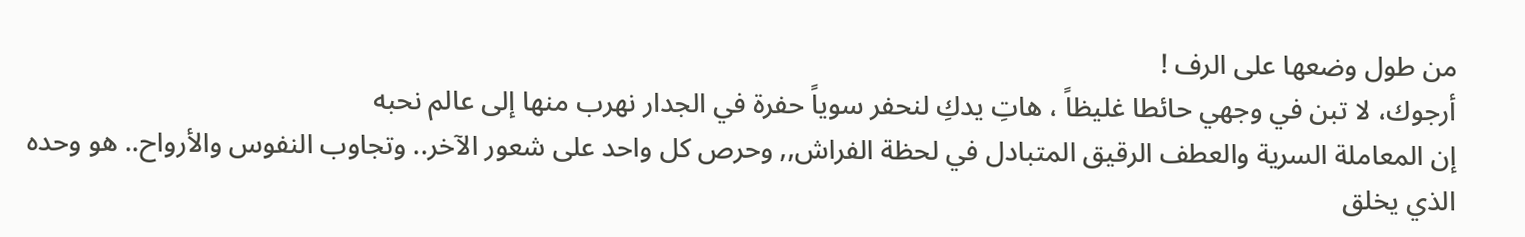من طول وضعها على الرف !
أرجوك، لا تبن في وجهي حائطا غليظاً ، هاتِ يدكِ لنحفر سوياً حفرة في الجدار نهرب منها إلى عالم نحبه
إن المعاملة السرية والعطف الرقيق المتبادل في لحظة الفراش,, وحرص كل واحد على شعور الآخر.. وتجاوب النفوس والأرواح.. هو وحده الذي يخلق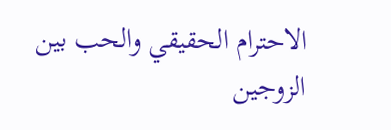الاحترام الحقيقي والحب بين الزوجين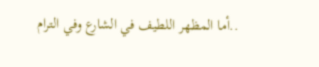..أما المظهر اللطيف في الشارع وفي الترام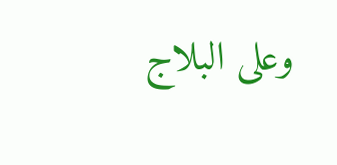وعلى البلاج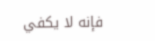فإنه لا يكفي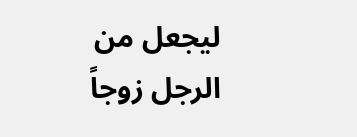ليجعل من الرجل زوجاً